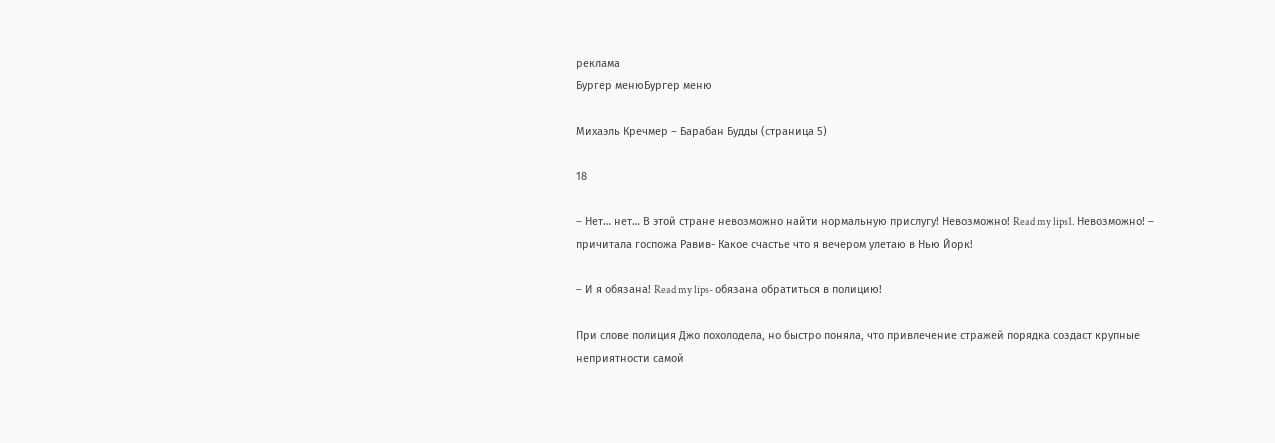реклама
Бургер менюБургер меню

Михаэль Кречмер – Барабан Будды (страница 5)

18

– Нет… нет… В этой стране невозможно найти нормальную прислугу! Невозможно! Read my lips1. Невозможно! – причитала госпожа Равив- Какое счастье что я вечером улетаю в Нью Йорк!

– И я обязана! Read my lips- обязана обратиться в полицию!

При слове полиция Джо похолодела, но быстро поняла, что привлечение стражей порядка создаст крупные неприятности самой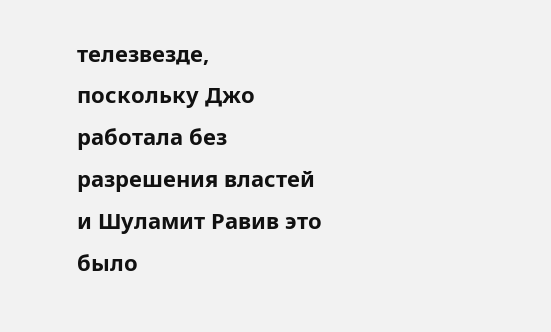телезвезде, поскольку Джо работала без разрешения властей и Шуламит Равив это было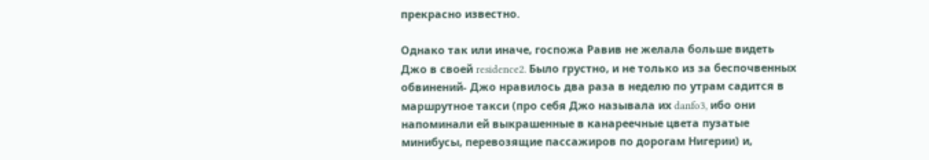прекрасно известно.

Однако так или иначе, госпожа Равив не желала больше видеть Джо в своей residence2. Было грустно, и не только из за беспочвенных обвинений- Джо нравилось два раза в неделю по утрам садится в маршрутное такси (про себя Джо называла их danfo3, ибо они напоминали ей выкрашенные в канареечные цвета пузатые минибусы, перевозящие пассажиров по дорогам Нигерии) и,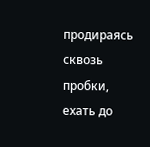продираясь сквозь пробки, ехать до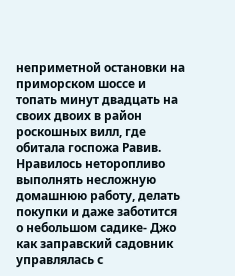неприметной остановки на приморском шоссе и топать минут двадцать на своих двоих в район роскошных вилл, где обитала госпожа Равив. Нравилось неторопливо выполнять несложную домашнюю работу, делать покупки и даже заботится о небольшом садике- Джо как заправский садовник управлялась с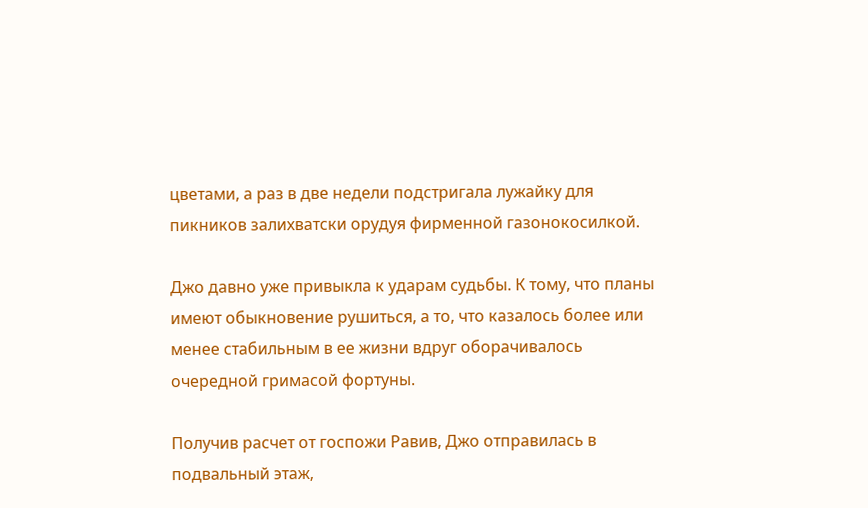цветами, а раз в две недели подстригала лужайку для пикников залихватски орудуя фирменной газонокосилкой.

Джо давно уже привыкла к ударам судьбы. К тому, что планы имеют обыкновение рушиться, а то, что казалось более или менее стабильным в ее жизни вдруг оборачивалось очередной гримасой фортуны.

Получив расчет от госпожи Равив, Джо отправилась в подвальный этаж,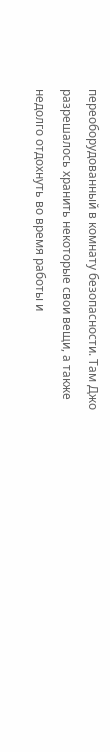переоборудованный в комнату безопасности. Там Джо разрешалось хранить некоторые свои вещи, а также недолго отдохнуть во время работы и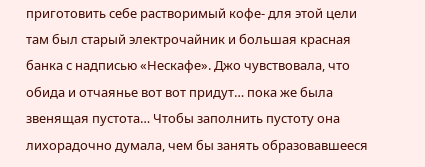приготовить себе растворимый кофе- для этой цели там был старый электрочайник и большая красная банка с надписью «Нескафе». Джо чувствовала, что обида и отчаянье вот вот придут… пока же была звенящая пустота… Чтобы заполнить пустоту она лихорадочно думала, чем бы занять образовавшееся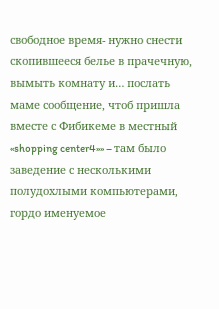свободное время- нужно снести скопившееся белье в прачечную, вымыть комнату и… послать маме сообщение, чтоб пришла вместе с Фибикеме в местный «shopping center4»» – там было заведение с несколькими полудохлыми компьютерами, гордо именуемое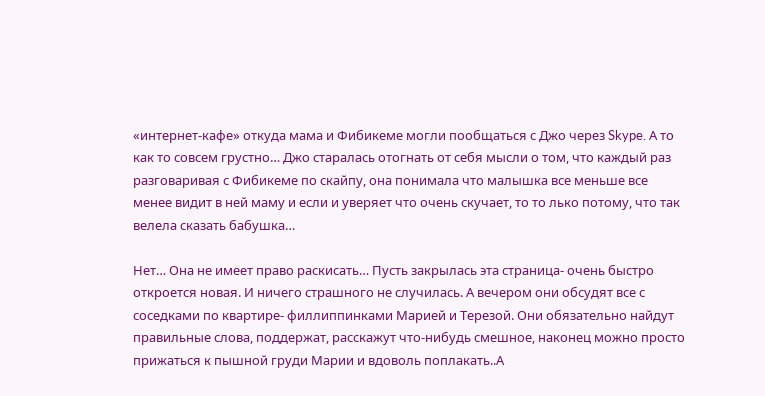«интернет-кафе» откуда мама и Фибикеме могли пообщаться с Джо через Skype. А то как то совсем грустно… Джо старалась отогнать от себя мысли о том, что каждый раз разговаривая с Фибикеме по скайпу, она понимала что малышка все меньше все менее видит в ней маму и если и уверяет что очень скучает, то то лько потому, что так велела сказать бабушка…

Нет… Она не имеет право раскисать… Пусть закрылась эта страница- очень быстро откроется новая. И ничего страшного не случилась. А вечером они обсудят все с соседками по квартире- филлиппинками Марией и Терезой. Они обязательно найдут правильные слова, поддержат, расскажут что-нибудь смешное, наконец можно просто прижаться к пышной груди Марии и вдоволь поплакать..А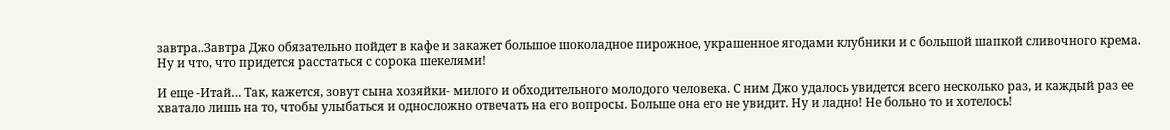завтра..Завтра Джо обязательно пойдет в кафе и закажет большое шоколадное пирожное, украшенное ягодами клубники и с большой шапкой сливочного крема. Ну и что, что придется расстаться с сорока шекелями!

И еще -Итай… Так, кажется, зовут сына хозяйки- милого и обходительного молодого человека. С ним Джо удалось увидется всего несколько раз, и каждый раз ее хватало лишь на то, чтобы улыбаться и односложно отвечать на его вопросы. Больше она его не увидит. Ну и ладно! Не больно то и хотелось!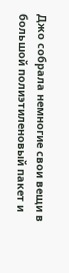Джо собрала немногие свои вещи в большой полиэтиленовый пакет и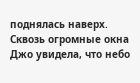поднялась наверх. Сквозь огромные окна Джо увидела, что небо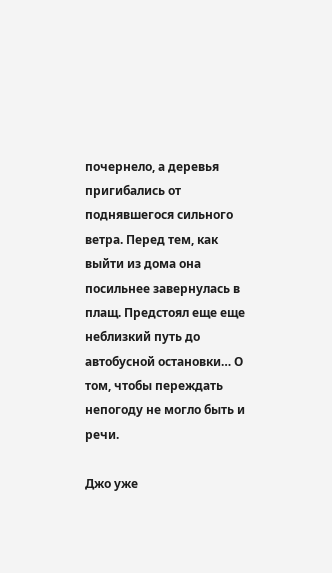почернело, а деревья пригибались от поднявшегося сильного ветра. Перед тем, как выйти из дома она посильнее завернулась в плащ. Предстоял еще еще неблизкий путь до автобусной остановки… О том, чтобы переждать непогоду не могло быть и речи.

Джо уже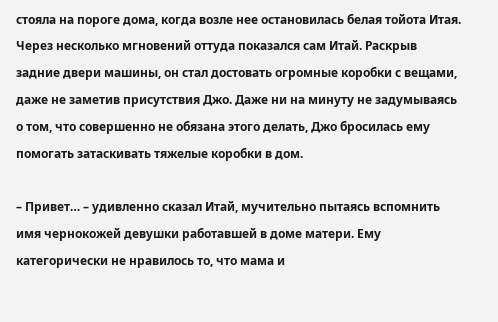стояла на пороге дома, когда возле нее остановилась белая тойота Итая. Через несколько мгновений оттуда показался сам Итай. Раскрыв задние двери машины, он стал достовать огромные коробки с вещами, даже не заметив присутствия Джо. Даже ни на минуту не задумываясь о том, что совершенно не обязана этого делать, Джо бросилась ему помогать затаскивать тяжелые коробки в дом.

– Привет… – удивленно сказал Итай, мучительно пытаясь вспомнить имя чернокожей девушки работавшей в доме матери. Ему категорически не нравилось то, что мама и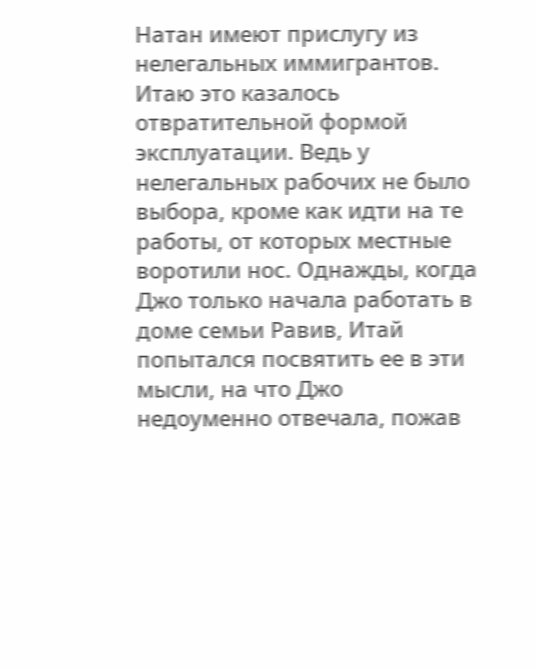Натан имеют прислугу из нелегальных иммигрантов. Итаю это казалось отвратительной формой эксплуатации. Ведь у нелегальных рабочих не было выбора, кроме как идти на те работы, от которых местные воротили нос. Однажды, когда Джо только начала работать в доме семьи Равив, Итай попытался посвятить ее в эти мысли, на что Джо недоуменно отвечала, пожав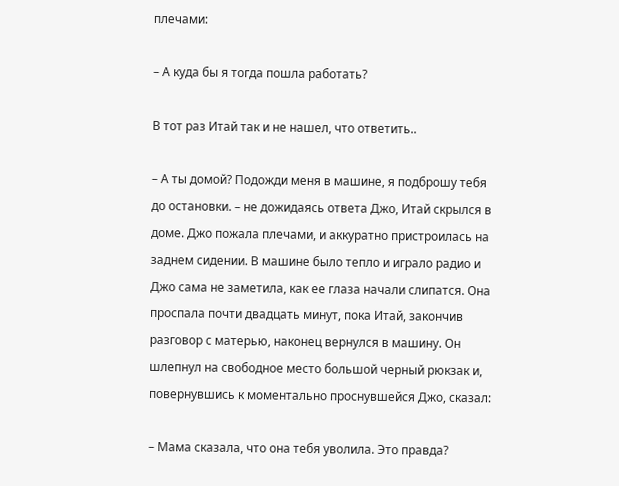плечами:

– А куда бы я тогда пошла работать?

В тот раз Итай так и не нашел, что ответить..

– А ты домой? Подожди меня в машине, я подброшу тебя до остановки. – не дожидаясь ответа Джо, Итай скрылся в доме. Джо пожала плечами, и аккуратно пристроилась на заднем сидении. В машине было тепло и играло радио и Джо сама не заметила, как ее глаза начали слипатся. Она проспала почти двадцать минут, пока Итай, закончив разговор с матерью, наконец вернулся в машину. Он шлепнул на свободное место большой черный рюкзак и, повернувшись к моментально проснувшейся Джо, сказал:

– Мама сказала, что она тебя уволила. Это правда?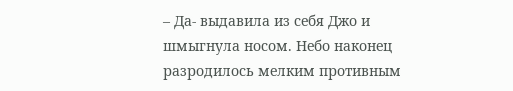– Да- выдавила из себя Джо и шмыгнула носом. Небо наконец разродилось мелким противным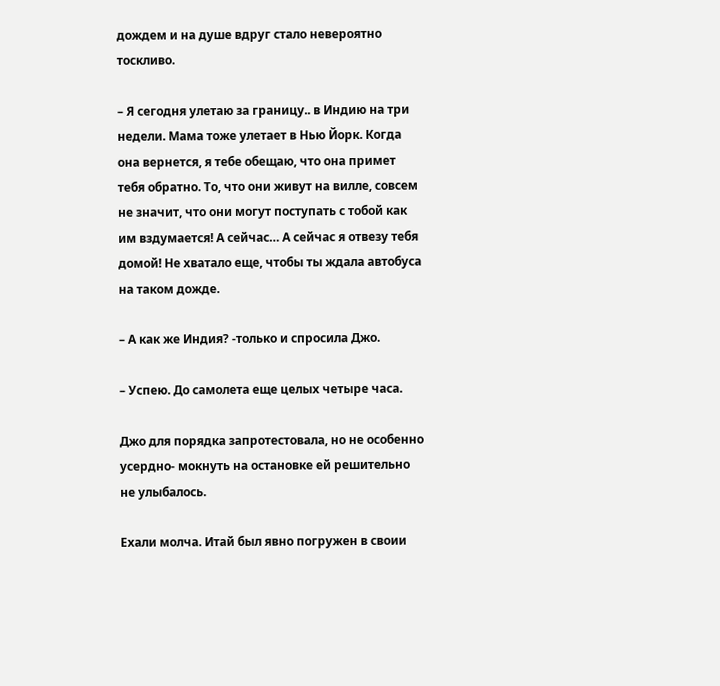дождем и на душе вдруг стало невероятно тоскливо.

– Я сегодня улетаю за границу.. в Индию на три недели. Мама тоже улетает в Нью Йорк. Когда она вернется, я тебе обещаю, что она примет тебя обратно. То, что они живут на вилле, совсем не значит, что они могут поступать с тобой как им вздумается! А сейчас… А сейчас я отвезу тебя домой! Не хватало еще, чтобы ты ждала автобуса на таком дожде.

– А как же Индия? -только и спросила Джо.

– Успею. До самолета еще целых четыре часа.

Джо для порядка запротестовала, но не особенно усердно- мокнуть на остановке ей решительно не улыбалось.

Ехали молча. Итай был явно погружен в своии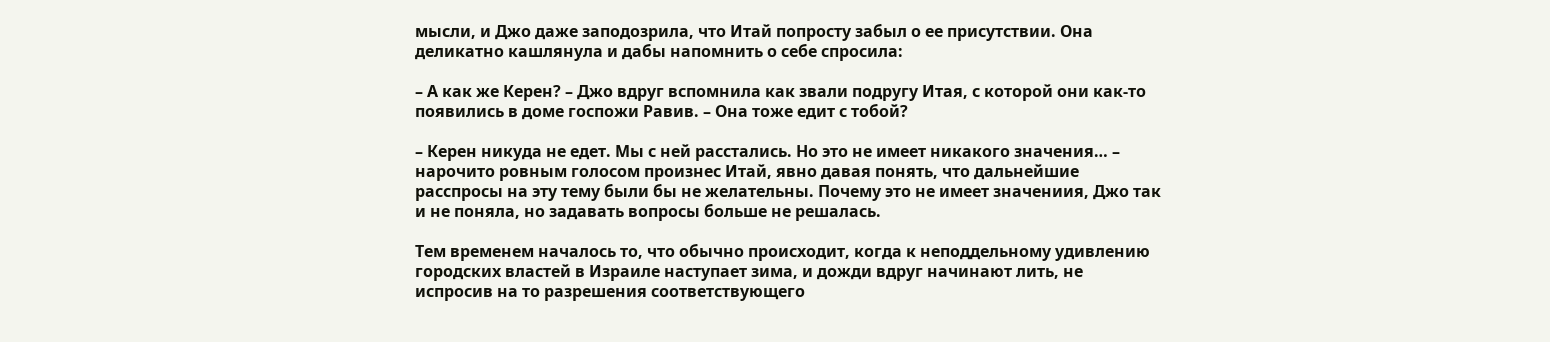мысли, и Джо даже заподозрила, что Итай попросту забыл о ее присутствии. Она деликатно кашлянула и дабы напомнить о себе спросила:

– А как же Керен? – Джо вдруг вспомнила как звали подругу Итая, с которой они как-то появились в доме госпожи Равив. – Она тоже едит с тобой?

– Керен никуда не едет. Мы с ней расстались. Но это не имеет никакого значения… – нарочито ровным голосом произнес Итай, явно давая понять, что дальнейшие расспросы на эту тему были бы не желательны. Почему это не имеет значениия, Джо так и не поняла, но задавать вопросы больше не решалась.

Тем временем началось то, что обычно происходит, когда к неподдельному удивлению городских властей в Израиле наступает зима, и дожди вдруг начинают лить, не испросив на то разрешения соответствующего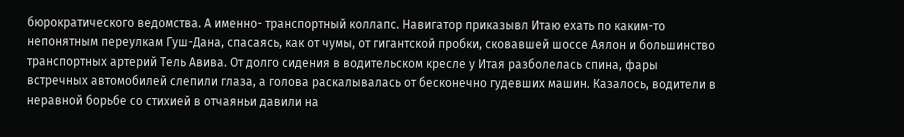бюрократического ведомства. А именно- транспортный коллапс. Навигатор приказывл Итаю ехать по каким-то непонятным переулкам Гуш-Дана, спасаясь, как от чумы, от гигантской пробки, сковавшей шоссе Аялон и большинство транспортных артерий Тель Авива. От долго сидения в водительском кресле у Итая разболелась спина, фары встречных автомобилей слепили глаза, а голова раскалывалась от бесконечно гудевших машин. Казалось, водители в неравной борьбе со стихией в отчаяньи давили на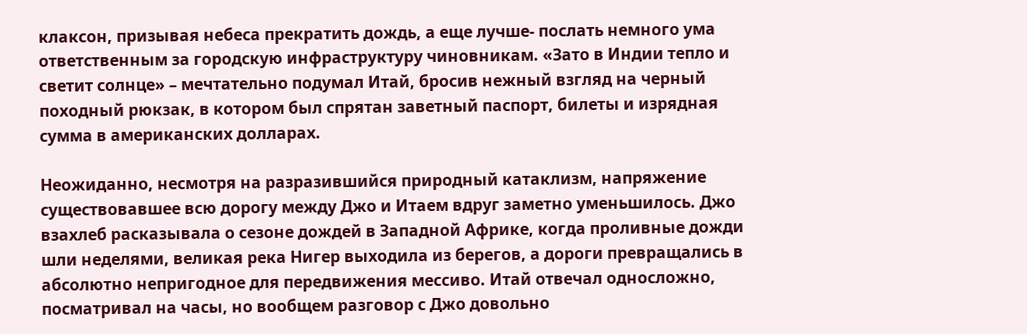клаксон, призывая небеса прекратить дождь, а еще лучше- послать немного ума ответственным за городскую инфраструктуру чиновникам. «Зато в Индии тепло и светит солнце» – мечтательно подумал Итай, бросив нежный взгляд на черный походный рюкзак, в котором был спрятан заветный паспорт, билеты и изрядная сумма в американских долларах.

Неожиданно, несмотря на разразившийся природный катаклизм, напряжение существовавшее всю дорогу между Джо и Итаем вдруг заметно уменьшилось. Джо взахлеб расказывала о сезоне дождей в Западной Африке, когда проливные дожди шли неделями, великая река Нигер выходила из берегов, а дороги превращались в абсолютно непригодное для передвижения мессиво. Итай отвечал односложно, посматривал на часы, но вообщем разговор с Джо довольно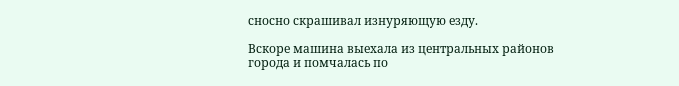сносно скрашивал изнуряющую езду.

Вскоре машина выехала из центральных районов города и помчалась по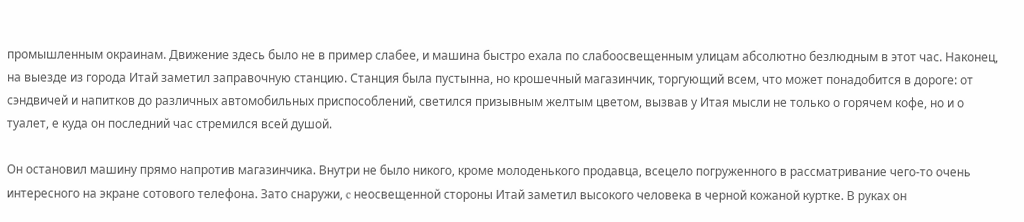промышленным окраинам. Движение здесь было не в пример слабее, и машина быстро ехала по слабоосвещенным улицам абсолютно безлюдным в этот час. Наконец, на выезде из города Итай заметил заправочную станцию. Станция была пустынна, но крошечный магазинчик, торгующий всем, что может понадобится в дороге: от сэндвичей и напитков до различных автомобильных приспособлений, светился призывным желтым цветом, вызвав у Итая мысли не только о горячем кофе, но и о туалет, е куда он последний час стремился всей душой.

Он остановил машину прямо напротив магазинчика. Внутри не было никого, кроме молоденького продавца, всецело погруженного в рассматривание чего-то очень интересного на экране сотового телефона. Зато снаружи, c неосвещенной стороны Итай заметил высокого человека в черной кожаной куртке. В руках он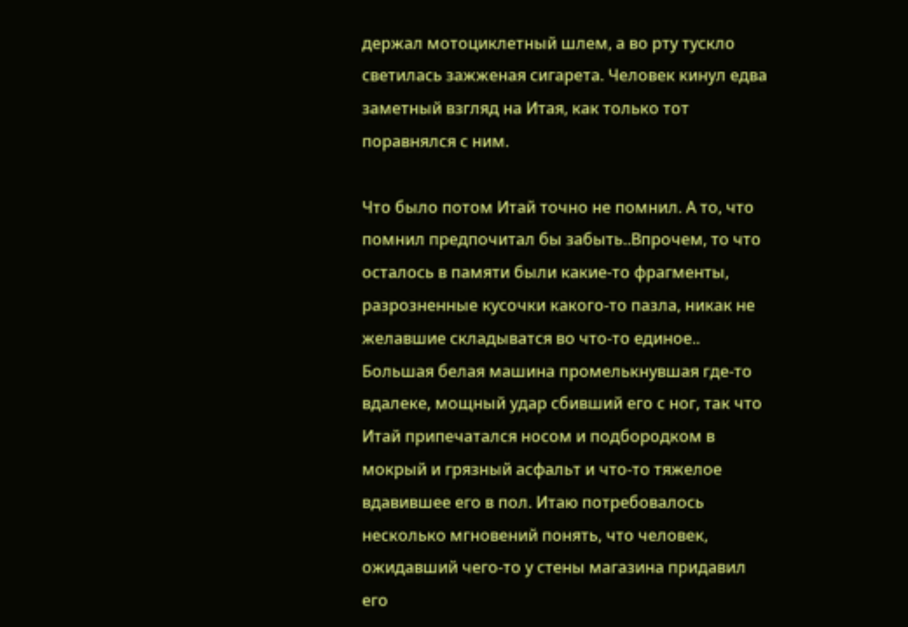держал мотоциклетный шлем, а во рту тускло светилась зажженая сигарета. Человек кинул едва заметный взгляд на Итая, как только тот поравнялся с ним.

Что было потом Итай точно не помнил. А то, что помнил предпочитал бы забыть..Впрочем, то что осталось в памяти были какие-то фрагменты, разрозненные кусочки какого-то пазла, никак не желавшие складыватся во что-то единое.. Большая белая машина промелькнувшая где-то вдалеке, мощный удар сбивший его с ног, так что Итай припечатался носом и подбородком в мокрый и грязный асфальт и что-то тяжелое вдавившее его в пол. Итаю потребовалось несколько мгновений понять, что человек, ожидавший чего-то у стены магазина придавил его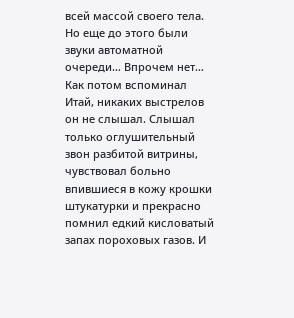всей массой своего тела. Но еще до этого были звуки автоматной очереди… Впрочем нет… Как потом вспоминал Итай, никаких выстрелов он не слышал. Слышал только оглушительный звон разбитой витрины, чувствовал больно впившиеся в кожу крошки штукатурки и прекрасно помнил едкий кисловатый запах пороховых газов. И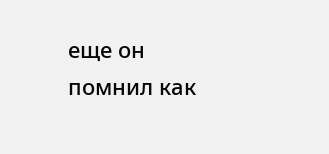еще он помнил как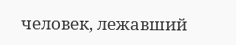человек, лежавший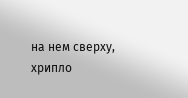на нем сверху, хрипло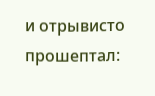и отрывисто прошептал: